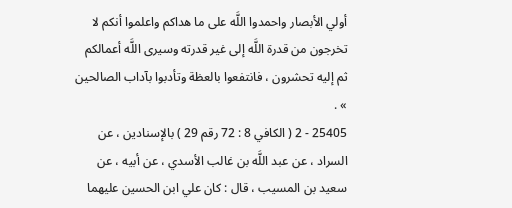أولي الأبصار واحمدوا اللَّه على ما هداكم واعلموا أنكم لا تخرجون من قدرة اللَّه إلى غير قدرته وسيرى اللَّه أعمالكم ثم إليه تحشرون ، فانتفعوا بالعظة وتأدبوا بآداب الصالحين » .
25405 - 2 ( الكافي 8 : 72 رقم 29 ) بالإسنادين ، عن السراد ، عن عبد اللَّه بن غالب الأسدي ، عن أبيه ، عن سعيد بن المسيب ، قال : كان علي ابن الحسين عليهما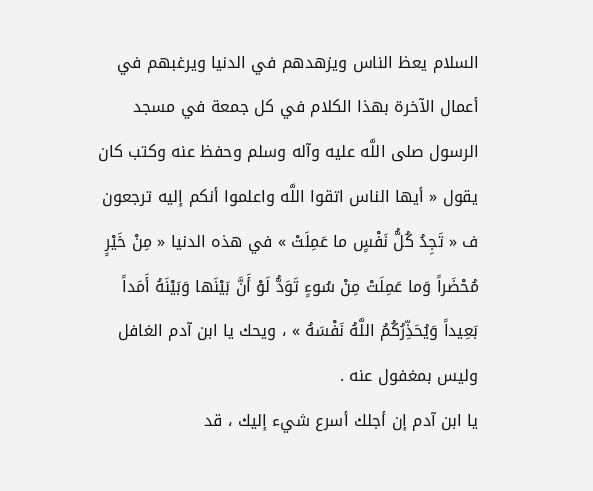السلام يعظ الناس ويزهدهم في الدنيا ويرغبهم في أعمال الآخرة بهذا الكلام في كل جمعة في مسجد الرسول صلى اللَّه عليه وآله وسلم وحفظ عنه وكتب كان يقول « أيها الناس اتقوا اللَّه واعلموا أنكم إليه ترجعون ف « تَجِدُ كُلُّ نَفْسٍ ما عَمِلَتْ » في هذه الدنيا « مِنْ خَيْرٍ مُحْضَراً وَما عَمِلَتْ مِنْ سُوءٍ تَوَدُّ لَوْ أَنَّ بَيْنَها وَبَيْنَهُ أَمَداً بَعِيداً وَيُحَذِّرُكُمُ اللَّهُ نَفْسَهُ » ، ويحك يا ابن آدم الغافل وليس بمغفول عنه .
يا ابن آدم إن أجلك أسرع شيء إليك ، قد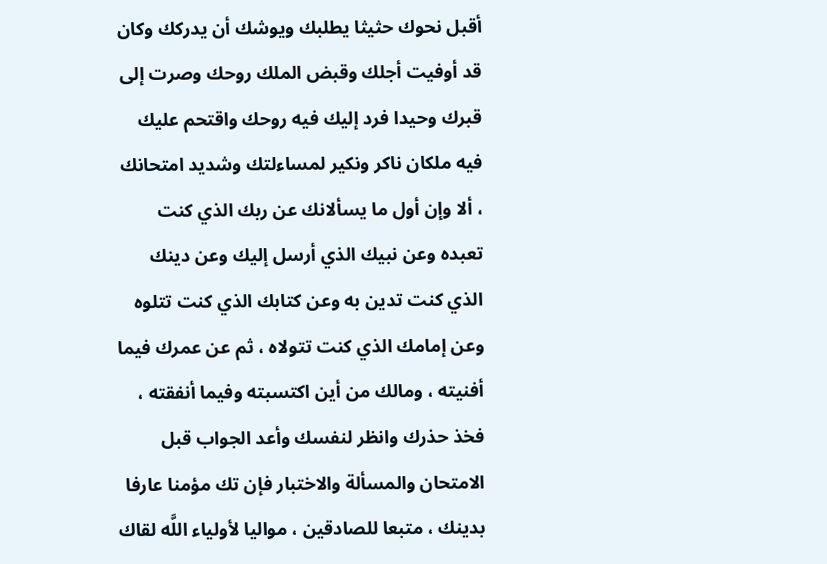أقبل نحوك حثيثا يطلبك ويوشك أن يدركك وكان قد أوفيت أجلك وقبض الملك روحك وصرت إلى قبرك وحيدا فرد إليك فيه روحك واقتحم عليك فيه ملكان ناكر ونكير لمساءلتك وشديد امتحانك ، ألا وإن أول ما يسألانك عن ربك الذي كنت تعبده وعن نبيك الذي أرسل إليك وعن دينك الذي كنت تدين به وعن كتابك الذي كنت تتلوه وعن إمامك الذي كنت تتولاه ، ثم عن عمرك فيما أفنيته ، ومالك من أين اكتسبته وفيما أنفقته ، فخذ حذرك وانظر لنفسك وأعد الجواب قبل الامتحان والمسألة والاختبار فإن تك مؤمنا عارفا بدينك ، متبعا للصادقين ، مواليا لأولياء اللَّه لقاك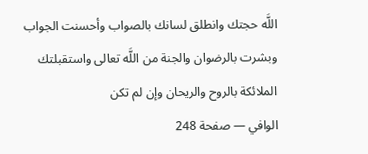اللَّه حجتك وانطلق لسانك بالصواب وأحسنت الجواب وبشرت بالرضوان والجنة من اللَّه تعالى واستقبلتك الملائكة بالروح والريحان وإن لم تكن
الوافي — صفحة 248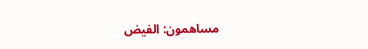مساهمون: الفيض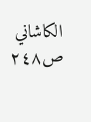الكاشاني
ص٢٤٨